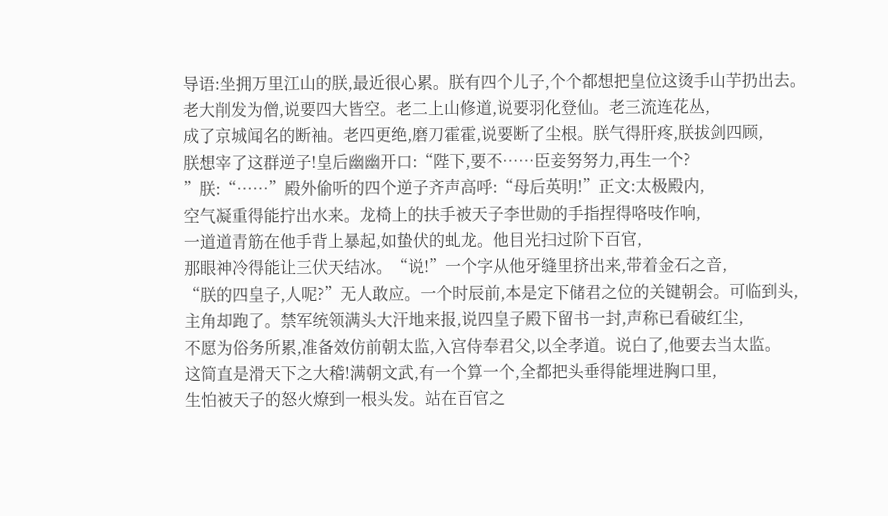导语:坐拥万里江山的朕,最近很心累。朕有四个儿子,个个都想把皇位这烫手山芋扔出去。
老大削发为僧,说要四大皆空。老二上山修道,说要羽化登仙。老三流连花丛,
成了京城闻名的断袖。老四更绝,磨刀霍霍,说要断了尘根。朕气得肝疼,朕拔剑四顾,
朕想宰了这群逆子!皇后幽幽开口:“陛下,要不……臣妾努努力,再生一个?
”朕:“……”殿外偷听的四个逆子齐声高呼:“母后英明!”正文:太极殿内,
空气凝重得能拧出水来。龙椅上的扶手被天子李世勋的手指捏得咯吱作响,
一道道青筋在他手背上暴起,如蛰伏的虬龙。他目光扫过阶下百官,
那眼神冷得能让三伏天结冰。“说!”一个字从他牙缝里挤出来,带着金石之音,
“朕的四皇子,人呢?”无人敢应。一个时辰前,本是定下储君之位的关键朝会。可临到头,
主角却跑了。禁军统领满头大汗地来报,说四皇子殿下留书一封,声称已看破红尘,
不愿为俗务所累,准备效仿前朝太监,入宫侍奉君父,以全孝道。说白了,他要去当太监。
这简直是滑天下之大稽!满朝文武,有一个算一个,全都把头垂得能埋进胸口里,
生怕被天子的怒火燎到一根头发。站在百官之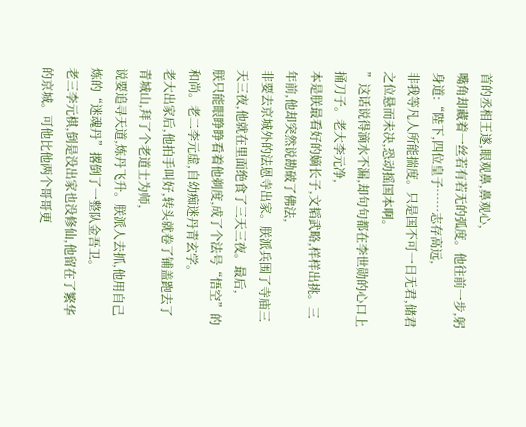首的丞相王遂,眼观鼻,鼻观心,
嘴角却藏着一丝若有若无的弧度。他往前一步,躬身道:“陛下,四位皇子……志存高远,
非我等凡人所能揣度。只是国不可一日无君,储君之位悬而未决,恐动摇国本啊。
”这话说得滴水不漏,却句句都在李世勋的心口上捅刀子。老大李元净,
本是朕最看好的嫡长子,文韬武略,样样出挑。三年前,他却突然说勘破了佛法,
非要去京城外的法恩寺出家。朕派兵围了寺庙三天三夜,他就在里面绝食了三天三夜。最后,
朕只能眼睁睁看着他剃度,成了个法号“悟空”的和尚。老二李元虚,自幼痴迷丹青玄学。
老大出家后,他拍手叫好,转头就卷了铺盖跑去了青城山,拜了个老道士为师,
说要追寻天道,炼丹飞升。朕派人去抓,他用自己炼的“迷魂丹”撂倒了一整队金吾卫。
老三李元棋,倒是没出家也没修仙,他留在了繁华的京城。可他比他两个哥哥更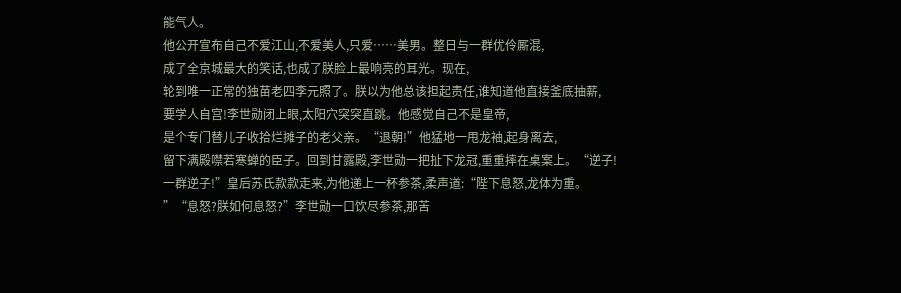能气人。
他公开宣布自己不爱江山,不爱美人,只爱……美男。整日与一群优伶厮混,
成了全京城最大的笑话,也成了朕脸上最响亮的耳光。现在,
轮到唯一正常的独苗老四李元照了。朕以为他总该担起责任,谁知道他直接釜底抽薪,
要学人自宫!李世勋闭上眼,太阳穴突突直跳。他感觉自己不是皇帝,
是个专门替儿子收拾烂摊子的老父亲。“退朝!”他猛地一甩龙袖,起身离去,
留下满殿噤若寒蝉的臣子。回到甘露殿,李世勋一把扯下龙冠,重重摔在桌案上。“逆子!
一群逆子!”皇后苏氏款款走来,为他递上一杯参茶,柔声道:“陛下息怒,龙体为重。
”“息怒?朕如何息怒?”李世勋一口饮尽参茶,那苦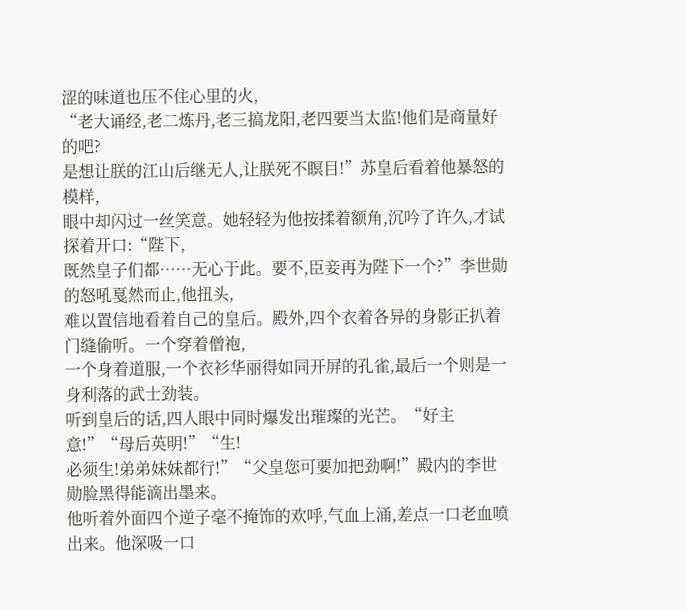涩的味道也压不住心里的火,
“老大诵经,老二炼丹,老三搞龙阳,老四要当太监!他们是商量好的吧?
是想让朕的江山后继无人,让朕死不瞑目!”苏皇后看着他暴怒的模样,
眼中却闪过一丝笑意。她轻轻为他按揉着额角,沉吟了许久,才试探着开口:“陛下,
既然皇子们都……无心于此。要不,臣妾再为陛下一个?”李世勋的怒吼戛然而止,他扭头,
难以置信地看着自己的皇后。殿外,四个衣着各异的身影正扒着门缝偷听。一个穿着僧袍,
一个身着道服,一个衣衫华丽得如同开屏的孔雀,最后一个则是一身利落的武士劲装。
听到皇后的话,四人眼中同时爆发出璀璨的光芒。“好主意!”“母后英明!”“生!
必须生!弟弟妹妹都行!”“父皇您可要加把劲啊!”殿内的李世勋脸黑得能滴出墨来。
他听着外面四个逆子毫不掩饰的欢呼,气血上涌,差点一口老血喷出来。他深吸一口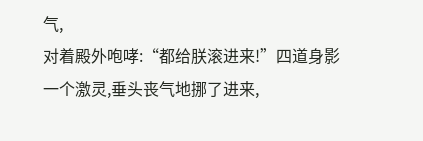气,
对着殿外咆哮:“都给朕滚进来!”四道身影一个激灵,垂头丧气地挪了进来,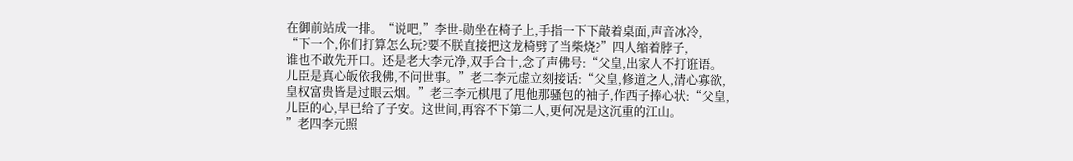在御前站成一排。“说吧,”李世-勋坐在椅子上,手指一下下敲着桌面,声音冰冷,
“下一个,你们打算怎么玩?要不朕直接把这龙椅劈了当柴烧?”四人缩着脖子,
谁也不敢先开口。还是老大李元净,双手合十,念了声佛号:“父皇,出家人不打诳语。
儿臣是真心皈依我佛,不问世事。”老二李元虚立刻接话:“父皇,修道之人,清心寡欲,
皇权富贵皆是过眼云烟。”老三李元棋甩了甩他那骚包的袖子,作西子捧心状:“父皇,
儿臣的心,早已给了子安。这世间,再容不下第二人,更何况是这沉重的江山。
”老四李元照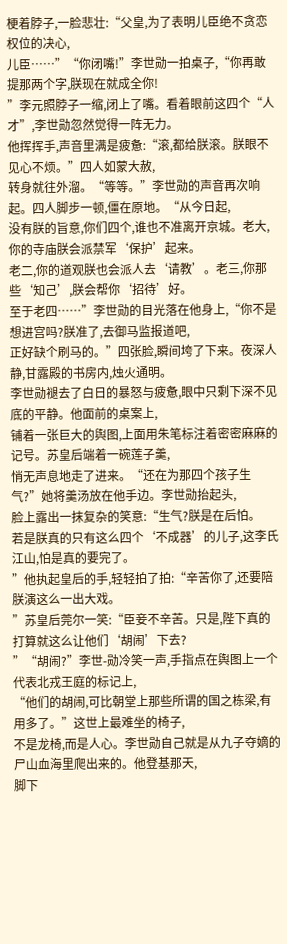梗着脖子,一脸悲壮:“父皇,为了表明儿臣绝不贪恋权位的决心,
儿臣……”“你闭嘴!”李世勋一拍桌子,“你再敢提那两个字,朕现在就成全你!
”李元照脖子一缩,闭上了嘴。看着眼前这四个“人才”,李世勋忽然觉得一阵无力。
他挥挥手,声音里满是疲惫:“滚,都给朕滚。朕眼不见心不烦。”四人如蒙大赦,
转身就往外溜。“等等。”李世勋的声音再次响起。四人脚步一顿,僵在原地。“从今日起,
没有朕的旨意,你们四个,谁也不准离开京城。老大,你的寺庙朕会派禁军‘保护’起来。
老二,你的道观朕也会派人去‘请教’。老三,你那些‘知己’,朕会帮你‘招待’好。
至于老四……”李世勋的目光落在他身上,“你不是想进宫吗?朕准了,去御马监报道吧,
正好缺个刷马的。”四张脸,瞬间垮了下来。夜深人静,甘露殿的书房内,烛火通明。
李世勋褪去了白日的暴怒与疲惫,眼中只剩下深不见底的平静。他面前的桌案上,
铺着一张巨大的舆图,上面用朱笔标注着密密麻麻的记号。苏皇后端着一碗莲子羹,
悄无声息地走了进来。“还在为那四个孩子生气?”她将羹汤放在他手边。李世勋抬起头,
脸上露出一抹复杂的笑意:“生气?朕是在后怕。
若是朕真的只有这么四个‘不成器’的儿子,这李氏江山,怕是真的要完了。
”他执起皇后的手,轻轻拍了拍:“辛苦你了,还要陪朕演这么一出大戏。
”苏皇后莞尔一笑:“臣妾不辛苦。只是,陛下真的打算就这么让他们‘胡闹’下去?
”“胡闹?”李世-勋冷笑一声,手指点在舆图上一个代表北戎王庭的标记上,
“他们的胡闹,可比朝堂上那些所谓的国之栋梁,有用多了。”这世上最难坐的椅子,
不是龙椅,而是人心。李世勋自己就是从九子夺嫡的尸山血海里爬出来的。他登基那天,
脚下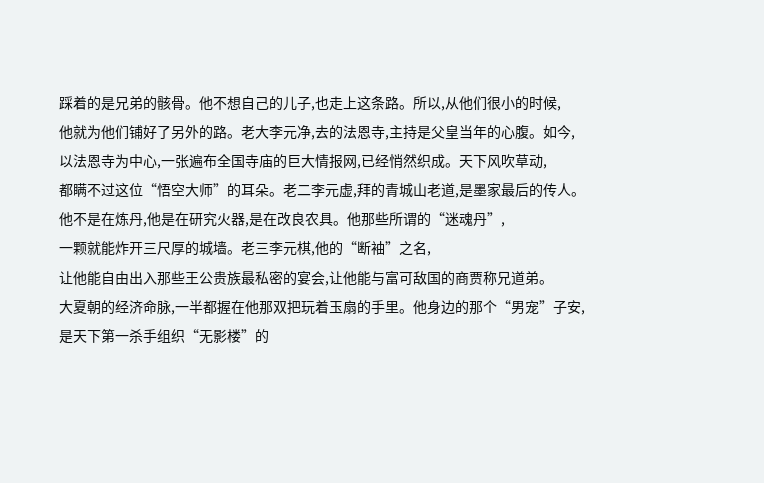踩着的是兄弟的骸骨。他不想自己的儿子,也走上这条路。所以,从他们很小的时候,
他就为他们铺好了另外的路。老大李元净,去的法恩寺,主持是父皇当年的心腹。如今,
以法恩寺为中心,一张遍布全国寺庙的巨大情报网,已经悄然织成。天下风吹草动,
都瞒不过这位“悟空大师”的耳朵。老二李元虚,拜的青城山老道,是墨家最后的传人。
他不是在炼丹,他是在研究火器,是在改良农具。他那些所谓的“迷魂丹”,
一颗就能炸开三尺厚的城墙。老三李元棋,他的“断袖”之名,
让他能自由出入那些王公贵族最私密的宴会,让他能与富可敌国的商贾称兄道弟。
大夏朝的经济命脉,一半都握在他那双把玩着玉扇的手里。他身边的那个“男宠”子安,
是天下第一杀手组织“无影楼”的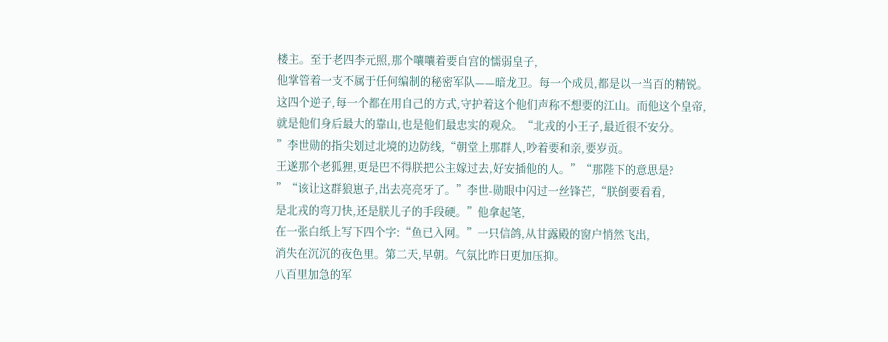楼主。至于老四李元照,那个嚷嚷着要自宫的懦弱皇子,
他掌管着一支不属于任何编制的秘密军队——暗龙卫。每一个成员,都是以一当百的精锐。
这四个逆子,每一个都在用自己的方式,守护着这个他们声称不想要的江山。而他这个皇帝,
就是他们身后最大的靠山,也是他们最忠实的观众。“北戎的小王子,最近很不安分。
”李世勋的指尖划过北境的边防线,“朝堂上那群人,吵着要和亲,要岁贡。
王遂那个老狐狸,更是巴不得朕把公主嫁过去,好安插他的人。”“那陛下的意思是?
”“该让这群狼崽子,出去亮亮牙了。”李世-勋眼中闪过一丝锋芒,“朕倒要看看,
是北戎的弯刀快,还是朕儿子的手段硬。”他拿起笔,
在一张白纸上写下四个字:“鱼已入网。”一只信鸽,从甘露殿的窗户悄然飞出,
消失在沉沉的夜色里。第二天,早朝。气氛比昨日更加压抑。
八百里加急的军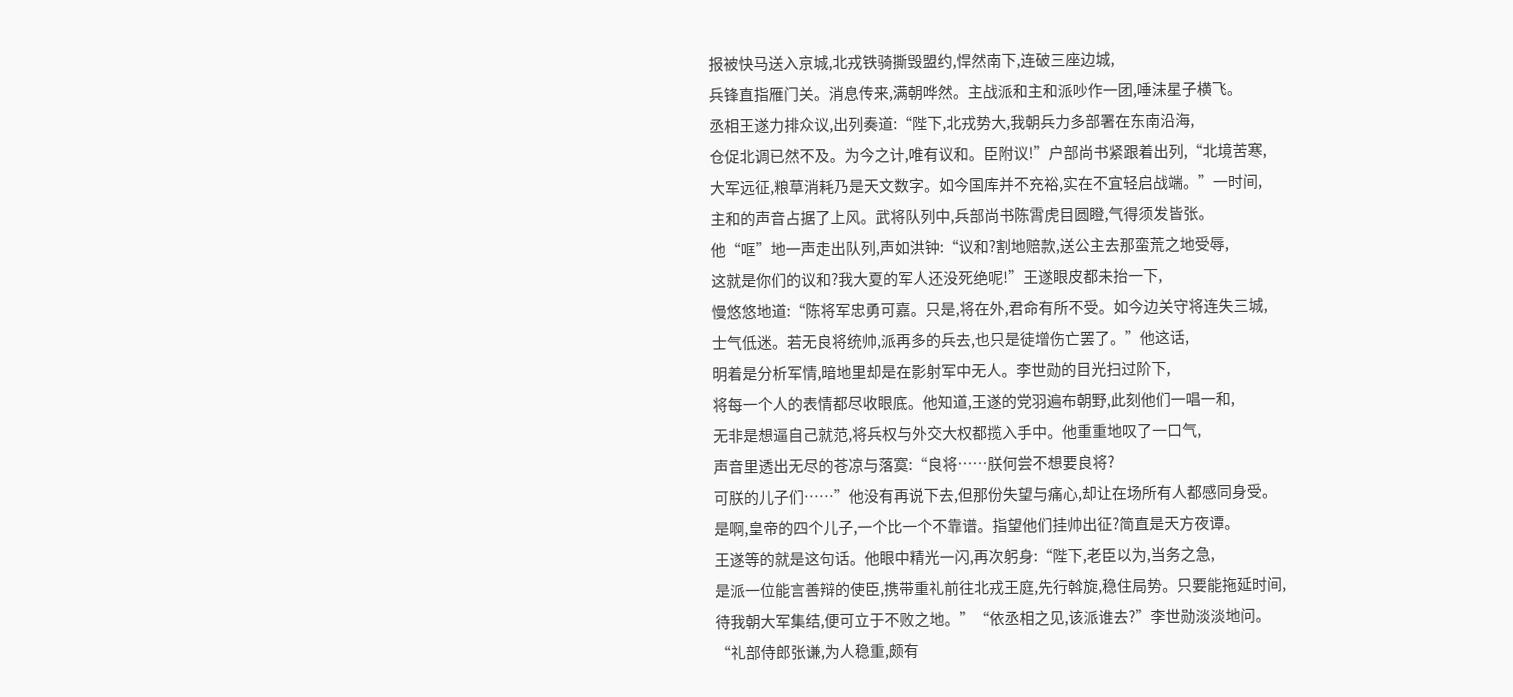报被快马送入京城,北戎铁骑撕毁盟约,悍然南下,连破三座边城,
兵锋直指雁门关。消息传来,满朝哗然。主战派和主和派吵作一团,唾沫星子横飞。
丞相王遂力排众议,出列奏道:“陛下,北戎势大,我朝兵力多部署在东南沿海,
仓促北调已然不及。为今之计,唯有议和。臣附议!”户部尚书紧跟着出列,“北境苦寒,
大军远征,粮草消耗乃是天文数字。如今国库并不充裕,实在不宜轻启战端。”一时间,
主和的声音占据了上风。武将队列中,兵部尚书陈霄虎目圆瞪,气得须发皆张。
他“哐”地一声走出队列,声如洪钟:“议和?割地赔款,送公主去那蛮荒之地受辱,
这就是你们的议和?我大夏的军人还没死绝呢!”王遂眼皮都未抬一下,
慢悠悠地道:“陈将军忠勇可嘉。只是,将在外,君命有所不受。如今边关守将连失三城,
士气低迷。若无良将统帅,派再多的兵去,也只是徒增伤亡罢了。”他这话,
明着是分析军情,暗地里却是在影射军中无人。李世勋的目光扫过阶下,
将每一个人的表情都尽收眼底。他知道,王遂的党羽遍布朝野,此刻他们一唱一和,
无非是想逼自己就范,将兵权与外交大权都揽入手中。他重重地叹了一口气,
声音里透出无尽的苍凉与落寞:“良将……朕何尝不想要良将?
可朕的儿子们……”他没有再说下去,但那份失望与痛心,却让在场所有人都感同身受。
是啊,皇帝的四个儿子,一个比一个不靠谱。指望他们挂帅出征?简直是天方夜谭。
王遂等的就是这句话。他眼中精光一闪,再次躬身:“陛下,老臣以为,当务之急,
是派一位能言善辩的使臣,携带重礼前往北戎王庭,先行斡旋,稳住局势。只要能拖延时间,
待我朝大军集结,便可立于不败之地。”“依丞相之见,该派谁去?”李世勋淡淡地问。
“礼部侍郎张谦,为人稳重,颇有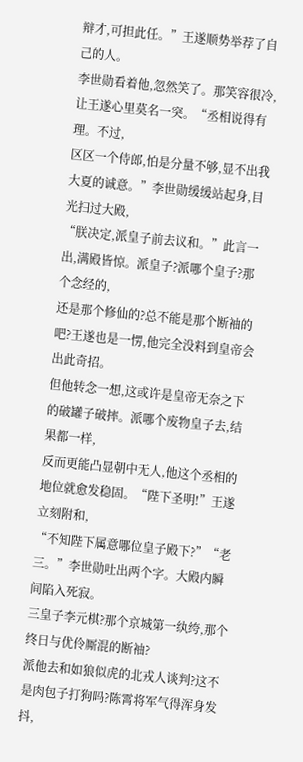辩才,可担此任。”王遂顺势举荐了自己的人。
李世勋看着他,忽然笑了。那笑容很冷,让王遂心里莫名一突。“丞相说得有理。不过,
区区一个侍郎,怕是分量不够,显不出我大夏的诚意。”李世勋缓缓站起身,目光扫过大殿,
“朕决定,派皇子前去议和。”此言一出,满殿皆惊。派皇子?派哪个皇子?那个念经的,
还是那个修仙的?总不能是那个断袖的吧?王遂也是一愣,他完全没料到皇帝会出此奇招。
但他转念一想,这或许是皇帝无奈之下的破罐子破摔。派哪个废物皇子去,结果都一样,
反而更能凸显朝中无人,他这个丞相的地位就愈发稳固。“陛下圣明!”王遂立刻附和,
“不知陛下属意哪位皇子殿下?”“老三。”李世勋吐出两个字。大殿内瞬间陷入死寂。
三皇子李元棋?那个京城第一纨绔,那个终日与优伶厮混的断袖?
派他去和如狼似虎的北戎人谈判?这不是肉包子打狗吗?陈霄将军气得浑身发抖,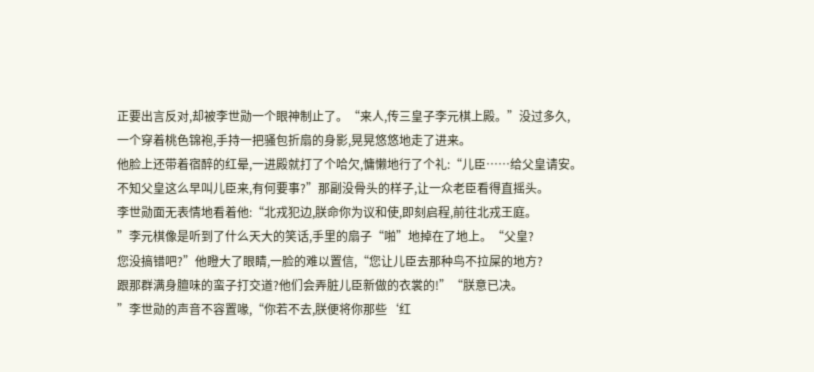正要出言反对,却被李世勋一个眼神制止了。“来人,传三皇子李元棋上殿。”没过多久,
一个穿着桃色锦袍,手持一把骚包折扇的身影,晃晃悠悠地走了进来。
他脸上还带着宿醉的红晕,一进殿就打了个哈欠,慵懒地行了个礼:“儿臣……给父皇请安。
不知父皇这么早叫儿臣来,有何要事?”那副没骨头的样子,让一众老臣看得直摇头。
李世勋面无表情地看着他:“北戎犯边,朕命你为议和使,即刻启程,前往北戎王庭。
”李元棋像是听到了什么天大的笑话,手里的扇子“啪”地掉在了地上。“父皇?
您没搞错吧?”他瞪大了眼睛,一脸的难以置信,“您让儿臣去那种鸟不拉屎的地方?
跟那群满身膻味的蛮子打交道?他们会弄脏儿臣新做的衣裳的!”“朕意已决。
”李世勋的声音不容置喙,“你若不去,朕便将你那些‘红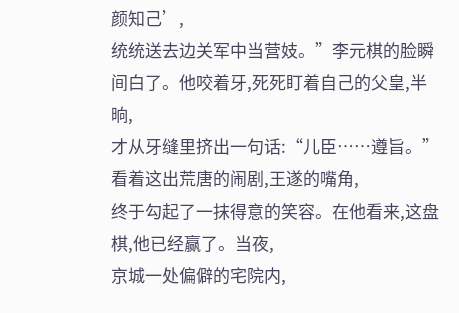颜知己’,
统统送去边关军中当营妓。”李元棋的脸瞬间白了。他咬着牙,死死盯着自己的父皇,半晌,
才从牙缝里挤出一句话:“儿臣……遵旨。”看着这出荒唐的闹剧,王遂的嘴角,
终于勾起了一抹得意的笑容。在他看来,这盘棋,他已经赢了。当夜,
京城一处偏僻的宅院内,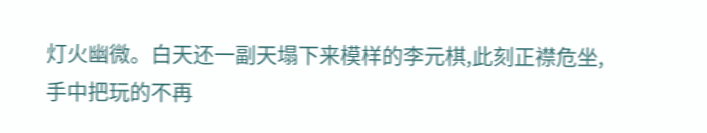灯火幽微。白天还一副天塌下来模样的李元棋,此刻正襟危坐,
手中把玩的不再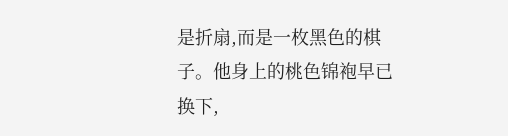是折扇,而是一枚黑色的棋子。他身上的桃色锦袍早已换下,